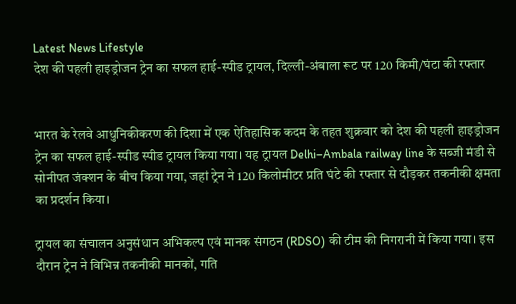Latest News Lifestyle
देश की पहली हाइड्रोजन ट्रेन का सफल हाई-स्पीड ट्रायल, दिल्ली-अंबाला रूट पर 120 किमी/घंटा की रफ्तार


भारत के रेलवे आधुनिकीकरण की दिशा में एक ऐतिहासिक कदम के तहत शुक्रवार को देश की पहली हाइड्रोजन ट्रेन का सफल हाई-स्पीड स्पीड ट्रायल किया गया। यह ट्रायल Delhi–Ambala railway line के सब्जी मंडी से सोनीपत जंक्शन के बीच किया गया, जहां ट्रेन ने 120 किलोमीटर प्रति घंटे की रफ्तार से दौड़कर तकनीकी क्षमता का प्रदर्शन किया।

ट्रायल का संचालन अनुसंधान अभिकल्प एवं मानक संगठन (RDSO) की टीम की निगरानी में किया गया। इस दौरान ट्रेन ने विभिन्न तकनीकी मानकों, गति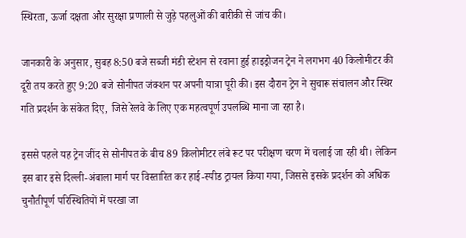स्थिरता, ऊर्जा दक्षता और सुरक्षा प्रणाली से जुड़े पहलुओं की बारीकी से जांच की।

जानकारी के अनुसार, सुबह 8:50 बजे सब्जी मंडी स्टेशन से रवाना हुई हाइड्रोजन ट्रेन ने लगभग 40 किलोमीटर की दूरी तय करते हुए 9:20 बजे सोनीपत जंक्शन पर अपनी यात्रा पूरी की। इस दौरान ट्रेन ने सुचारू संचालन और स्थिर गति प्रदर्शन के संकेत दिए, जिसे रेलवे के लिए एक महत्वपूर्ण उपलब्धि माना जा रहा है।

इससे पहले यह ट्रेन जींद से सोनीपत के बीच 89 किलोमीटर लंबे रूट पर परीक्षण चरण में चलाई जा रही थी। लेकिन इस बार इसे दिल्ली-अंबाला मार्ग पर विस्तारित कर हाई-स्पीड ट्रायल किया गया, जिससे इसके प्रदर्शन को अधिक चुनौतीपूर्ण परिस्थितियों में परखा जा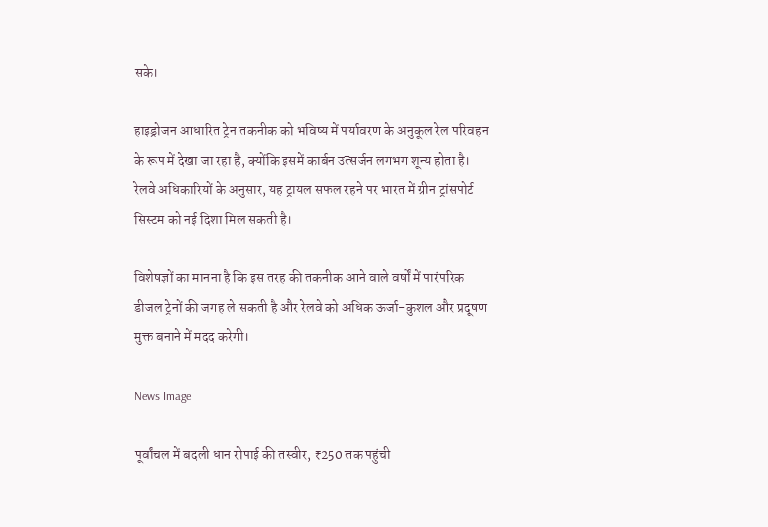सके।

हाइड्रोजन आधारित ट्रेन तकनीक को भविष्य में पर्यावरण के अनुकूल रेल परिवहन के रूप में देखा जा रहा है, क्योंकि इसमें कार्बन उत्सर्जन लगभग शून्य होता है। रेलवे अधिकारियों के अनुसार, यह ट्रायल सफल रहने पर भारत में ग्रीन ट्रांसपोर्ट सिस्टम को नई दिशा मिल सकती है।

विशेषज्ञों का मानना है कि इस तरह की तकनीक आने वाले वर्षों में पारंपरिक डीजल ट्रेनों की जगह ले सकती है और रेलवे को अधिक ऊर्जा-कुशल और प्रदूषण मुक्त बनाने में मदद करेगी।

News Image

पूर्वांचल में बदली धान रोपाई की तस्वीर, ₹250 तक पहुंची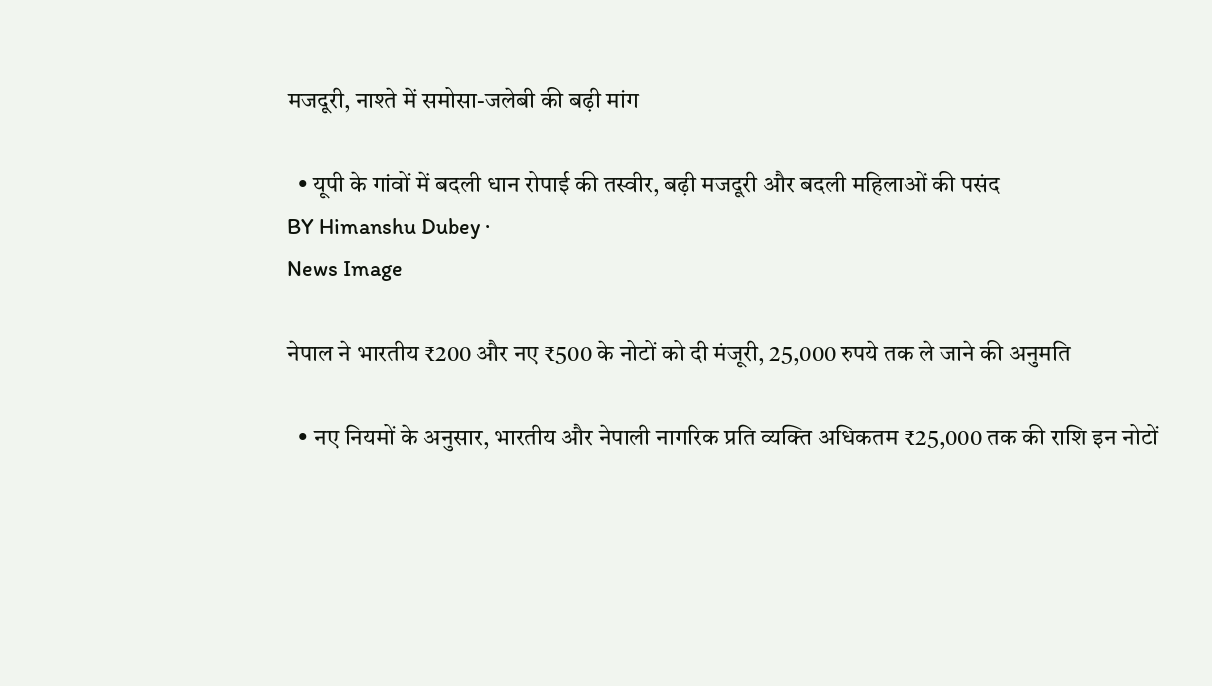मजदूरी, नाश्ते में समोसा-जलेबी की बढ़ी मांग

  • यूपी के गांवों में बदली धान रोपाई की तस्वीर, बढ़ी मजदूरी और बदली महिलाओं की पसंद
BY Himanshu Dubey ·
News Image

नेपाल ने भारतीय ₹200 और नए ₹500 के नोटों को दी मंजूरी, 25,000 रुपये तक ले जाने की अनुमति

  • नए नियमों के अनुसार, भारतीय और नेपाली नागरिक प्रति व्यक्ति अधिकतम ₹25,000 तक की राशि इन नोटों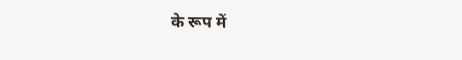के रूप में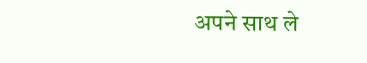अपने साथ ले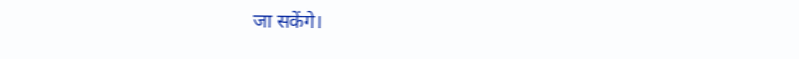जा सकेंगे।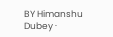BY Himanshu Dubey ·